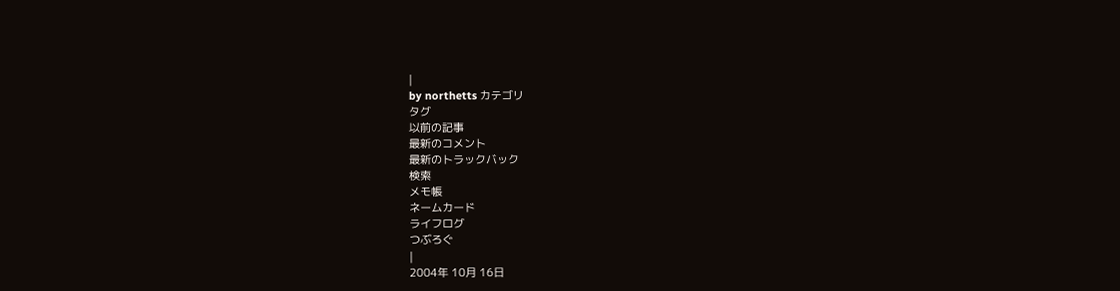|
by northetts カテゴリ
タグ
以前の記事
最新のコメント
最新のトラックバック
検索
メモ帳
ネームカード
ライフログ
つぶろぐ
|
2004年 10月 16日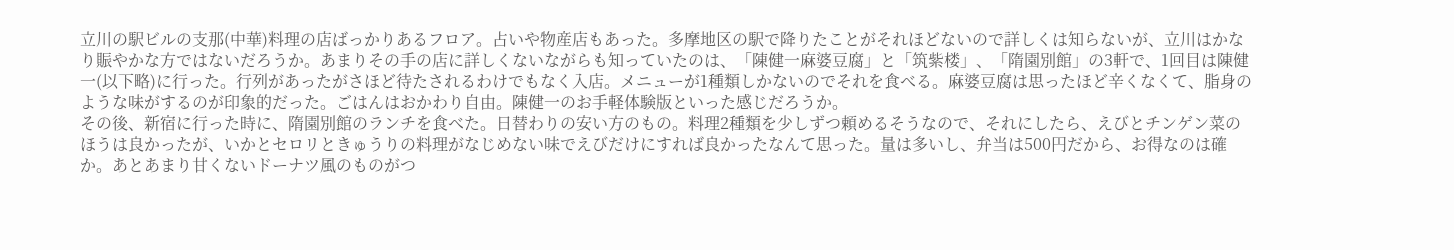立川の駅ビルの支那(中華)料理の店ばっかりあるフロア。占いや物産店もあった。多摩地区の駅で降りたことがそれほどないので詳しくは知らないが、立川はかなり賑やかな方ではないだろうか。あまりその手の店に詳しくないながらも知っていたのは、「陳健一麻婆豆腐」と「筑紫楼」、「隋園別館」の3軒で、1回目は陳健一(以下略)に行った。行列があったがさほど待たされるわけでもなく入店。メニューが1種類しかないのでそれを食べる。麻婆豆腐は思ったほど辛くなくて、脂身のような味がするのが印象的だった。ごはんはおかわり自由。陳健一のお手軽体験版といった感じだろうか。
その後、新宿に行った時に、隋園別館のランチを食べた。日替わりの安い方のもの。料理2種類を少しずつ頼めるそうなので、それにしたら、えびとチンゲン菜のほうは良かったが、いかとセロリときゅうりの料理がなじめない味でえびだけにすれば良かったなんて思った。量は多いし、弁当は500円だから、お得なのは確か。あとあまり甘くないドーナツ風のものがつ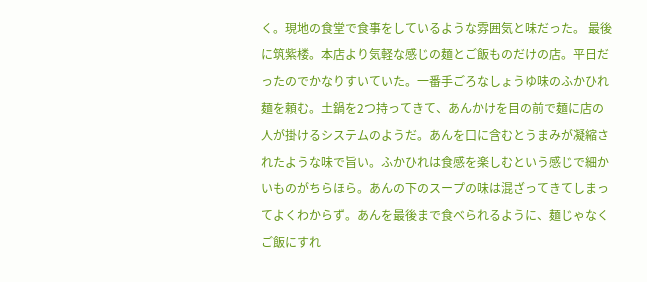く。現地の食堂で食事をしているような雰囲気と味だった。 最後に筑紫楼。本店より気軽な感じの麺とご飯ものだけの店。平日だったのでかなりすいていた。一番手ごろなしょうゆ味のふかひれ麺を頼む。土鍋を2つ持ってきて、あんかけを目の前で麺に店の人が掛けるシステムのようだ。あんを口に含むとうまみが凝縮されたような味で旨い。ふかひれは食感を楽しむという感じで細かいものがちらほら。あんの下のスープの味は混ざってきてしまってよくわからず。あんを最後まで食べられるように、麺じゃなくご飯にすれ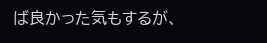ば良かった気もするが、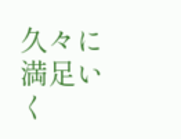久々に満足いく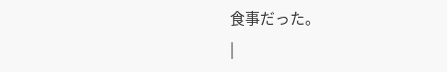食事だった。
|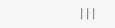|||